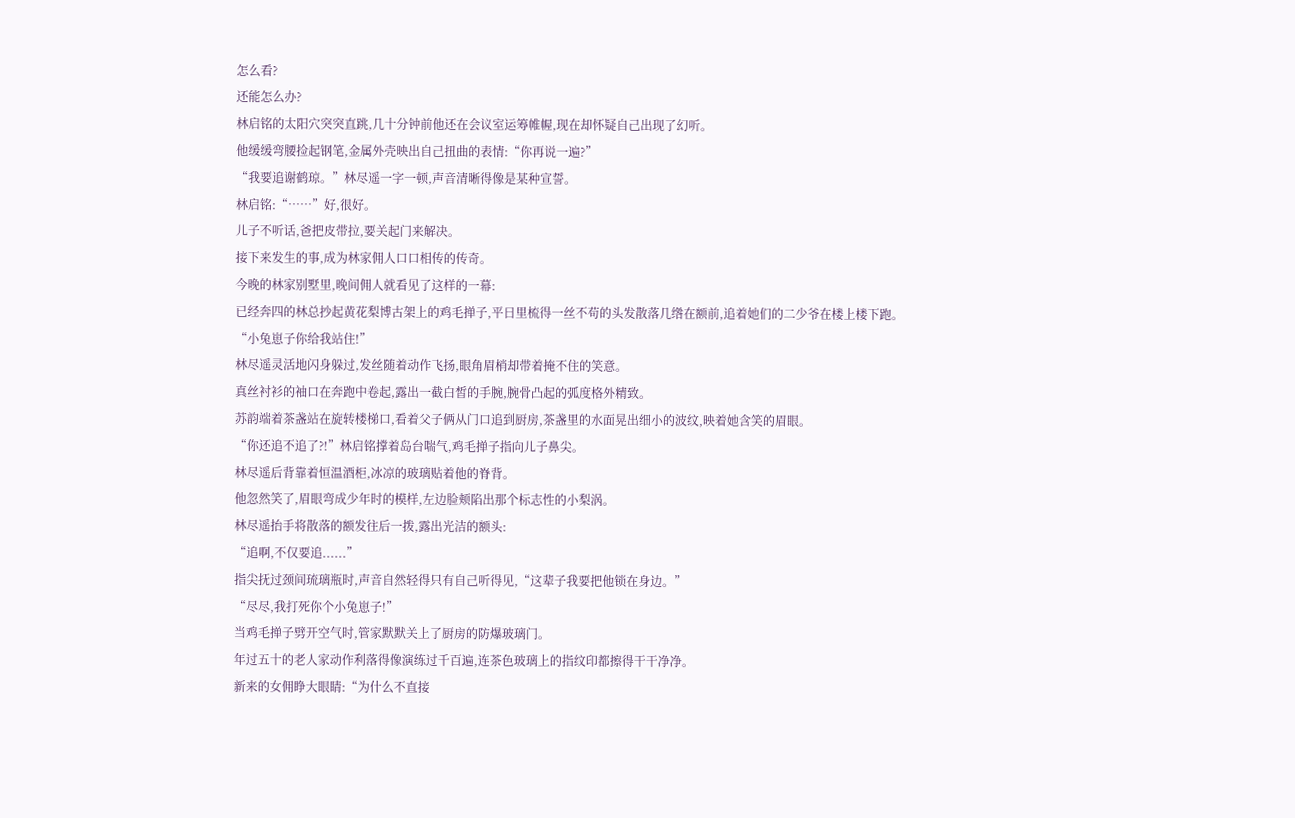怎么看?
还能怎么办?
林启铭的太阳穴突突直跳,几十分钟前他还在会议室运筹帷幄,现在却怀疑自己出现了幻听。
他缓缓弯腰捡起钢笔,金属外壳映出自己扭曲的表情:“你再说一遍?”
“我要追谢鹤琼。”林尽遥一字一顿,声音清晰得像是某种宣誓。
林启铭:“……”好,很好。
儿子不听话,爸把皮带拉,要关起门来解决。
接下来发生的事,成为林家佣人口口相传的传奇。
今晚的林家别墅里,晚间佣人就看见了这样的一幕:
已经奔四的林总抄起黄花梨博古架上的鸡毛掸子,平日里梳得一丝不苟的头发散落几绺在额前,追着她们的二少爷在楼上楼下跑。
“小兔崽子你给我站住!”
林尽遥灵活地闪身躲过,发丝随着动作飞扬,眼角眉梢却带着掩不住的笑意。
真丝衬衫的袖口在奔跑中卷起,露出一截白皙的手腕,腕骨凸起的弧度格外精致。
苏韵端着茶盏站在旋转楼梯口,看着父子俩从门口追到厨房,茶盏里的水面晃出细小的波纹,映着她含笑的眉眼。
“你还追不追了?!”林启铭撑着岛台喘气,鸡毛掸子指向儿子鼻尖。
林尽遥后背靠着恒温酒柜,冰凉的玻璃贴着他的脊背。
他忽然笑了,眉眼弯成少年时的模样,左边脸颊陷出那个标志性的小梨涡。
林尽遥抬手将散落的额发往后一拨,露出光洁的额头:
“追啊,不仅要追......”
指尖抚过颈间琉璃瓶时,声音自然轻得只有自己听得见,“这辈子我要把他锁在身边。”
“尽尽,我打死你个小兔崽子!”
当鸡毛掸子劈开空气时,管家默默关上了厨房的防爆玻璃门。
年过五十的老人家动作利落得像演练过千百遍,连茶色玻璃上的指纹印都擦得干干净净。
新来的女佣睁大眼睛:“为什么不直接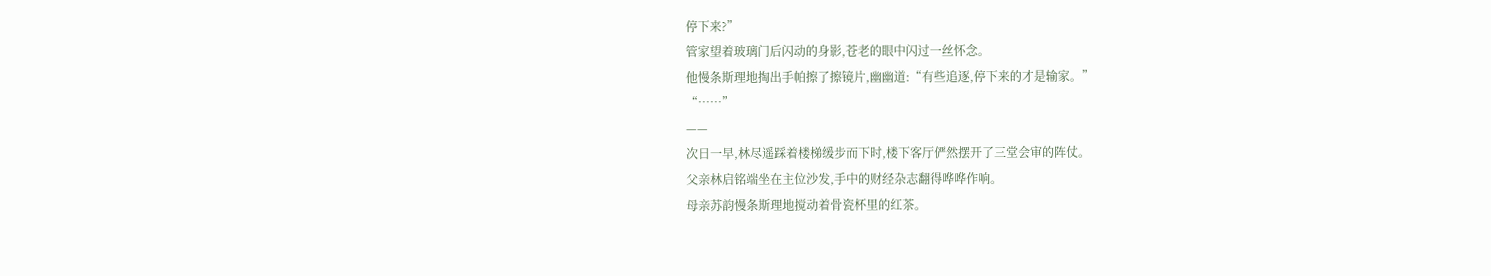停下来?”
管家望着玻璃门后闪动的身影,苍老的眼中闪过一丝怀念。
他慢条斯理地掏出手帕擦了擦镜片,幽幽道:“有些追逐,停下来的才是输家。”
“……”
——
次日一早,林尽遥踩着楼梯缓步而下时,楼下客厅俨然摆开了三堂会审的阵仗。
父亲林启铭端坐在主位沙发,手中的财经杂志翻得哗哗作响。
母亲苏韵慢条斯理地搅动着骨瓷杯里的红茶。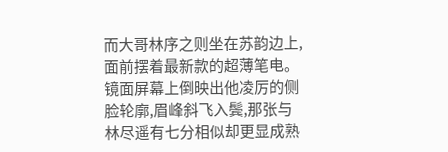而大哥林序之则坐在苏韵边上,面前摆着最新款的超薄笔电。
镜面屏幕上倒映出他凌厉的侧脸轮廓,眉峰斜飞入鬓,那张与林尽遥有七分相似却更显成熟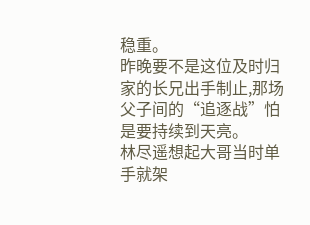稳重。
昨晚要不是这位及时归家的长兄出手制止,那场父子间的“追逐战”怕是要持续到天亮。
林尽遥想起大哥当时单手就架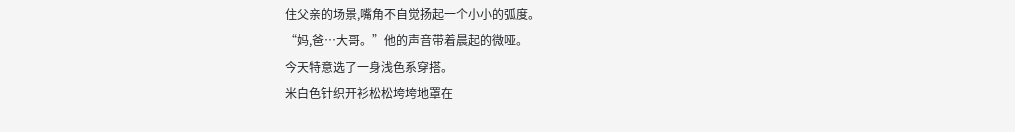住父亲的场景,嘴角不自觉扬起一个小小的弧度。
“妈,爸…大哥。”他的声音带着晨起的微哑。
今天特意选了一身浅色系穿搭。
米白色针织开衫松松垮垮地罩在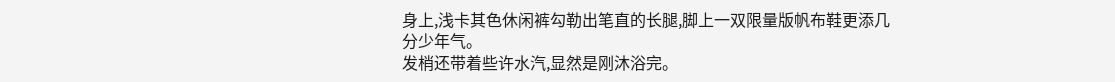身上,浅卡其色休闲裤勾勒出笔直的长腿,脚上一双限量版帆布鞋更添几分少年气。
发梢还带着些许水汽,显然是刚沐浴完。